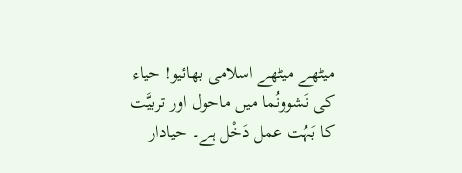میٹھے میٹھے اسلامی بھائیو! حیاء کی نَشوونُما میں ماحول اور تربیَّت کا بَہُت عمل دَخْل ہے۔ حیادار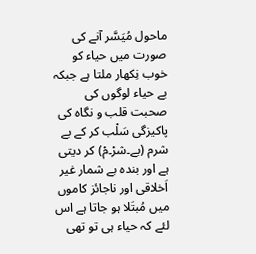ماحول مُیَسَّر آنے کی صورت میں حیاء کو خوب نِکھار ملتا ہے جبکہ بے حیاء لوگوں کی صحبت قلب و نگاہ کی پاکیزگی سَلْب کر کے بے شرم (بے۔شرْ۔مْ) کر دیتی ہے اور بندہ بے شمار غیر اَخلاقی اور ناجائز کاموں میں مُبتَلا ہو جاتا ہے اس لئے کہ حیاء ہی تو تھی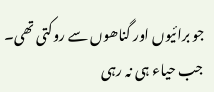جو برائیوں اور گناھوں سے روکتی تھی۔ جب حیاء ہی نہ رہی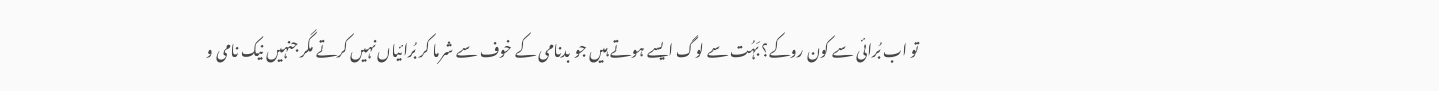تو اب بُرائی سے کون روکے؟ بَہُت سے لوگ ایسے ہوتے ہیں جو بدنامی کے خوف سے شرما کر بُرائیاں نہیں کرتے مگر جنہیں نیک نامی و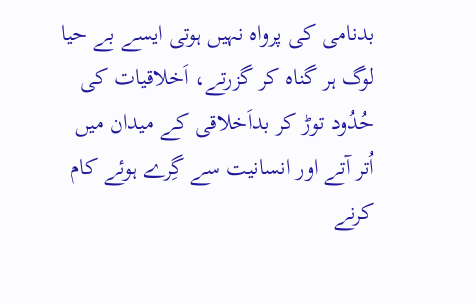بدنامی کی پرواہ نہیں ہوتی ایسے بے حیا لوگ ہر گناہ کر گزرتے، اَخلاقیات کی حُدُود توڑ کر بداَخلاقی کے میدان میں اُتر آتے اور انسانيت سے گِرے ہوئے کام کرنے